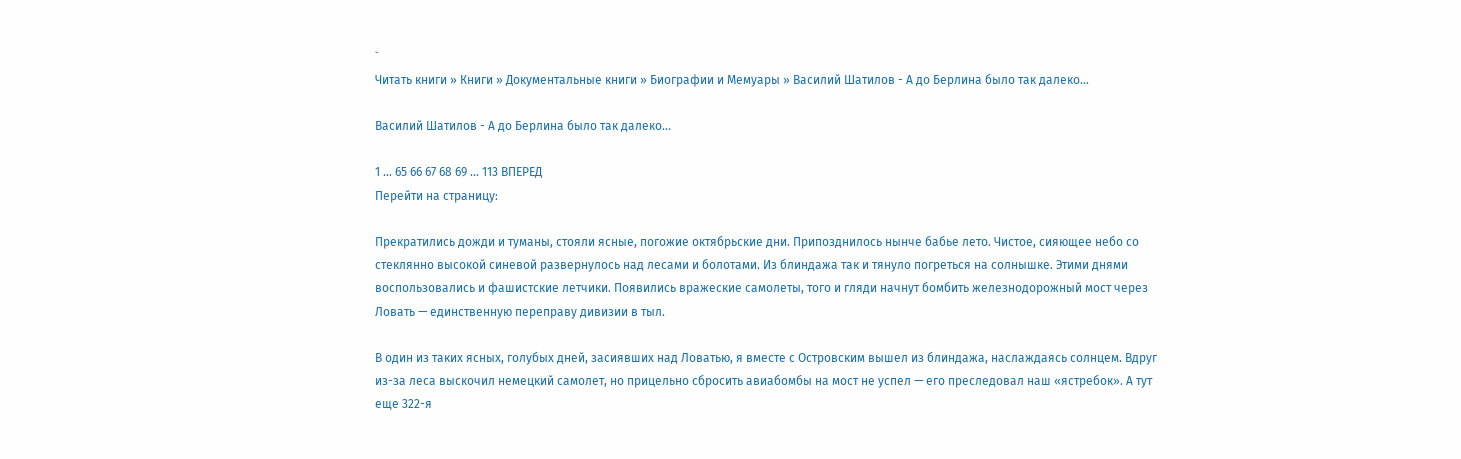`
Читать книги » Книги » Документальные книги » Биографии и Мемуары » Василий Шатилов - А до Берлина было так далеко...

Василий Шатилов - А до Берлина было так далеко...

1 ... 65 66 67 68 69 ... 113 ВПЕРЕД
Перейти на страницу:

Прекратились дожди и туманы, стояли ясные, погожие октябрьские дни. Припозднилось нынче бабье лето. Чистое, сияющее небо со стеклянно высокой синевой развернулось над лесами и болотами. Из блиндажа так и тянуло погреться на солнышке. Этими днями воспользовались и фашистские летчики. Появились вражеские самолеты, того и гляди начнут бомбить железнодорожный мост через Ловать — единственную переправу дивизии в тыл.

В один из таких ясных, голубых дней, засиявших над Ловатью, я вместе с Островским вышел из блиндажа, наслаждаясь солнцем. Вдруг из-за леса выскочил немецкий самолет, но прицельно сбросить авиабомбы на мост не успел — его преследовал наш «ястребок». А тут еще 322-я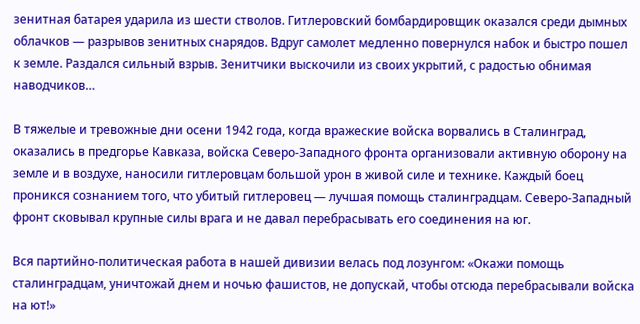зенитная батарея ударила из шести стволов. Гитлеровский бомбардировщик оказался среди дымных облачков — разрывов зенитных снарядов. Вдруг самолет медленно повернулся набок и быстро пошел к земле. Раздался сильный взрыв. Зенитчики выскочили из своих укрытий, с радостью обнимая наводчиков…

В тяжелые и тревожные дни осени 1942 года, когда вражеские войска ворвались в Сталинград, оказались в предгорье Кавказа, войска Северо-Западного фронта организовали активную оборону на земле и в воздухе, наносили гитлеровцам большой урон в живой силе и технике. Каждый боец проникся сознанием того, что убитый гитлеровец — лучшая помощь сталинградцам. Северо-Западный фронт сковывал крупные силы врага и не давал перебрасывать его соединения на юг.

Вся партийно-политическая работа в нашей дивизии велась под лозунгом: «Окажи помощь сталинградцам, уничтожай днем и ночью фашистов, не допускай, чтобы отсюда перебрасывали войска на ют!»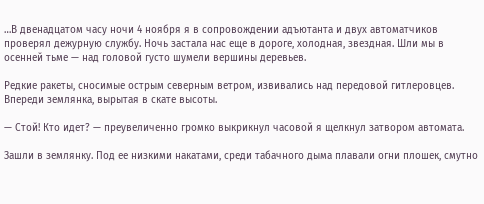…В двенадцатом часу ночи 4 ноября я в сопровождении адъютанта и двух автоматчиков проверял дежурную службу. Ночь застала нас еще в дороге, холодная, звездная. Шли мы в осенней тьме — над головой густо шумели вершины деревьев.

Редкие ракеты, сносимые острым северным ветром, извивались над передовой гитлеровцев. Впереди землянка, вырытая в скате высоты.

— Стой! Кто идет? — преувеличенно громко выкрикнул часовой я щелкнул затвором автомата.

Зашли в землянку. Под ее низкими накатами, среди табачного дыма плавали огни плошек, смутно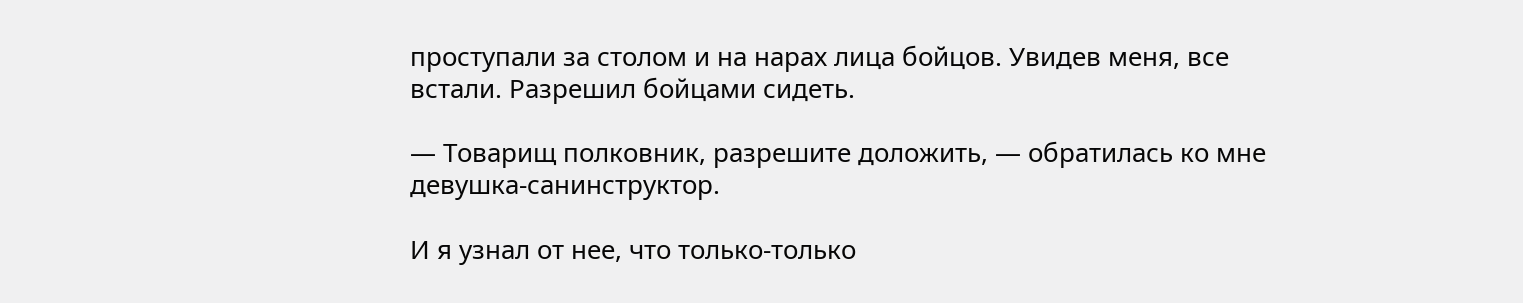проступали за столом и на нарах лица бойцов. Увидев меня, все встали. Разрешил бойцами сидеть.

— Товарищ полковник, разрешите доложить, — обратилась ко мне девушка-санинструктор.

И я узнал от нее, что только-только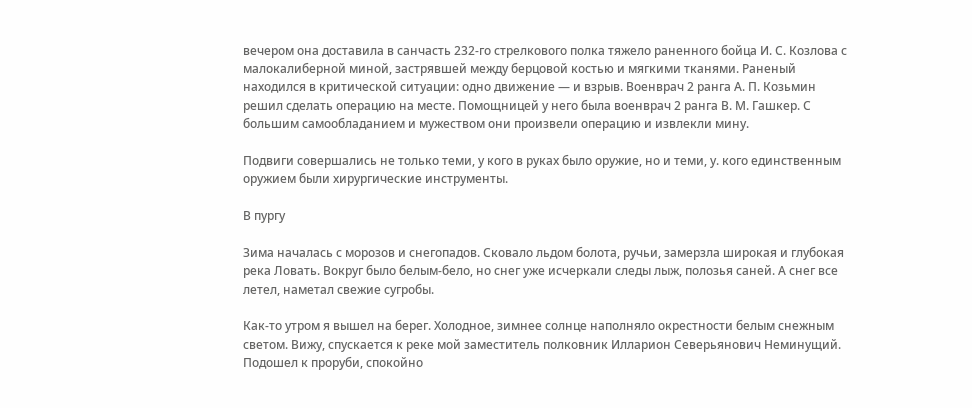вечером она доставила в санчасть 232-го стрелкового полка тяжело раненного бойца И. С. Козлова с малокалиберной миной, застрявшей между берцовой костью и мягкими тканями. Раненый находился в критической ситуации: одно движение — и взрыв. Военврач 2 ранга А. П. Козьмин решил сделать операцию на месте. Помощницей у него была военврач 2 ранга В. М. Гашкер. С большим самообладанием и мужеством они произвели операцию и извлекли мину.

Подвиги совершались не только теми, у кого в руках было оружие, но и теми, у. кого единственным оружием были хирургические инструменты.

В пургу

Зима началась с морозов и снегопадов. Сковало льдом болота, ручьи, замерзла широкая и глубокая река Ловать. Вокруг было белым-бело, но снег уже исчеркали следы лыж, полозья саней. А снег все летел, наметал свежие сугробы.

Как-то утром я вышел на берег. Холодное, зимнее солнце наполняло окрестности белым снежным светом. Вижу, спускается к реке мой заместитель полковник Илларион Северьянович Неминущий. Подошел к проруби, спокойно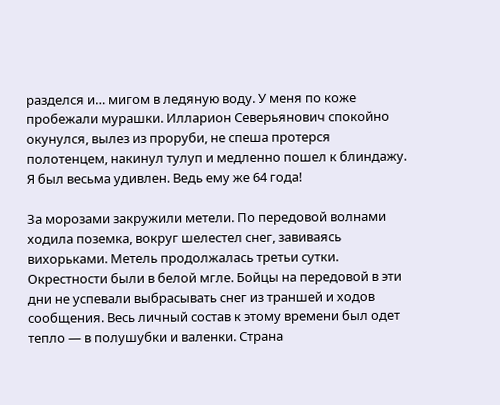разделся и… мигом в ледяную воду. У меня по коже пробежали мурашки. Илларион Северьянович спокойно окунулся, вылез из проруби, не спеша протерся полотенцем, накинул тулуп и медленно пошел к блиндажу. Я был весьма удивлен. Ведь ему же 64 года!

За морозами закружили метели. По передовой волнами ходила поземка, вокруг шелестел снег, завиваясь вихорьками. Метель продолжалась третьи сутки. Окрестности были в белой мгле. Бойцы на передовой в эти дни не успевали выбрасывать снег из траншей и ходов сообщения. Весь личный состав к этому времени был одет тепло — в полушубки и валенки. Страна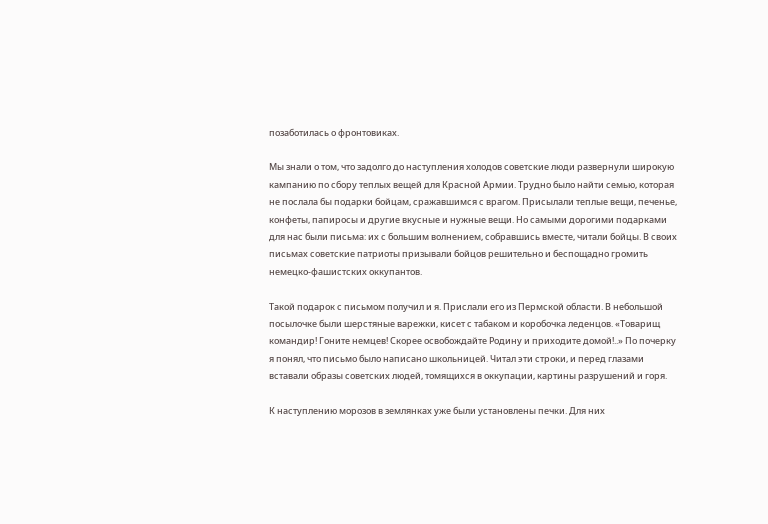позаботилась о фронтовиках.

Мы знали о том, что задолго до наступления холодов советские люди развернули широкую кампанию по сбору теплых вещей для Красной Армии. Трудно было найти семью, которая не послала бы подарки бойцам, сражавшимся с врагом. Присылали теплые вещи, печенье, конфеты, папиросы и другие вкусные и нужные вещи. Но самыми дорогими подарками для нас были письма: их с большим волнением, собравшись вместе, читали бойцы. В своих письмах советские патриоты призывали бойцов решительно и беспощадно громить немецко-фашистских оккупантов.

Такой подарок с письмом получил и я. Прислали его из Пермской области. В небольшой посылочке были шерстяные варежки, кисет с табаком и коробочка леденцов. «Товарищ командир! Гоните немцев! Скорее освобождайте Родину и приходите домой!..» По почерку я понял, что письмо было написано школьницей. Читал эти строки, и перед глазами вставали образы советских людей, томящихся в оккупации, картины разрушений и горя.

К наступлению морозов в землянках уже были установлены печки. Для них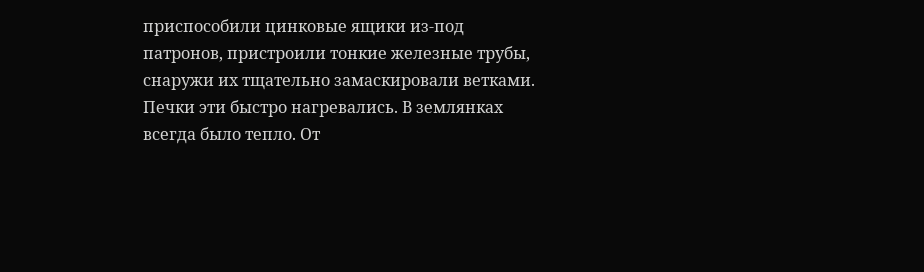приспособили цинковые ящики из-под патронов, пристроили тонкие железные трубы, снаружи их тщательно замаскировали ветками. Печки эти быстро нагревались. В землянках всегда было тепло. От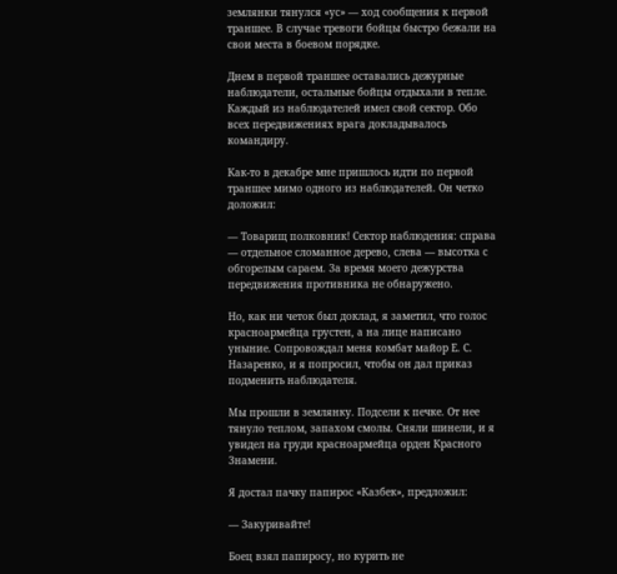землянки тянулся «ус» — ход сообщения к первой траншее. В случае тревоги бойцы быстро бежали на свои места в боевом порядке.

Днем в первой траншее оставались дежурные наблюдатели, остальные бойцы отдыхали в тепле. Каждый из наблюдателей имел свой сектор. Обо всех передвижениях врага докладывалось командиру.

Как-то в декабре мне пришлось идти по первой траншее мимо одного из наблюдателей. Он четко доложил:

— Товарищ полковник! Сектор наблюдения: справа — отдельное сломанное дерево, слева — высотка с обгорелым сараем. За время моего дежурства передвижения противника не обнаружено.

Но, как ни четок был доклад, я заметил, что голос красноармейца грустен, а на лице написано уныние. Сопровождал меня комбат майор Е. С. Назаренко, и я попросил, чтобы он дал приказ подменить наблюдателя.

Мы прошли в землянку. Подсели к печке. От нее тянуло теплом, запахом смолы. Сняли шинели, и я увидел на груди красноармейца орден Красного Знамени.

Я достал пачку папирос «Казбек», предложил:

— Закуривайте!

Боец взял папиросу, но курить не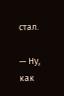стал.

— Ну, как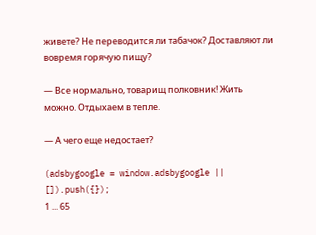живете? Не переводится ли табачок? Доставляют ли вовремя горячую пищу?

— Все нормально, товарищ полковник! Жить можно. Отдыхаем в тепле.

— А чего еще недостает?

(adsbygoogle = window.adsbygoogle || []).push({});
1 ... 65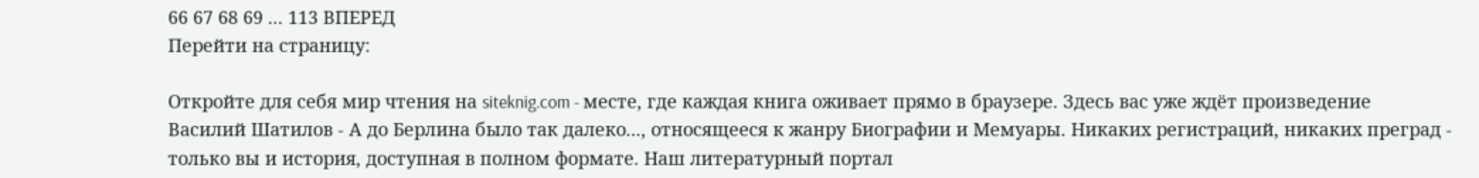66 67 68 69 ... 113 ВПЕРЕД
Перейти на страницу:

Откройте для себя мир чтения на siteknig.com - месте, где каждая книга оживает прямо в браузере. Здесь вас уже ждёт произведение Василий Шатилов - А до Берлина было так далеко..., относящееся к жанру Биографии и Мемуары. Никаких регистраций, никаких преград - только вы и история, доступная в полном формате. Наш литературный портал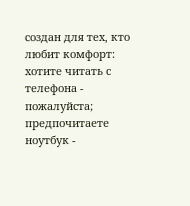создан для тех, кто любит комфорт: хотите читать с телефона - пожалуйста; предпочитаете ноутбук -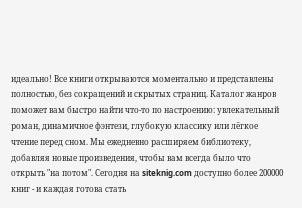идеально! Все книги открываются моментально и представлены полностью, без сокращений и скрытых страниц. Каталог жанров поможет вам быстро найти что-то по настроению: увлекательный роман, динамичное фэнтези, глубокую классику или лёгкое чтение перед сном. Мы ежедневно расширяем библиотеку, добавляя новые произведения, чтобы вам всегда было что открыть "на потом". Сегодня на siteknig.com доступно более 200000 книг - и каждая готова стать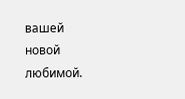вашей новой любимой.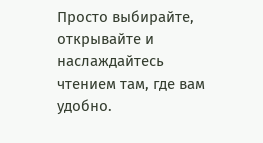Просто выбирайте, открывайте и наслаждайтесь чтением там, где вам удобно.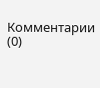Комментарии (0)